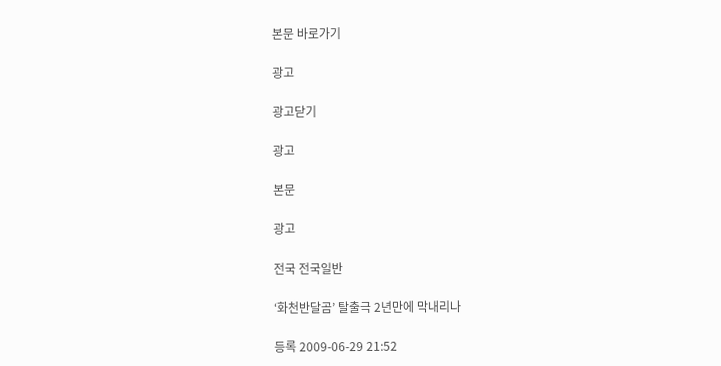본문 바로가기

광고

광고닫기

광고

본문

광고

전국 전국일반

‘화천반달곰’ 탈출극 2년만에 막내리나

등록 2009-06-29 21:52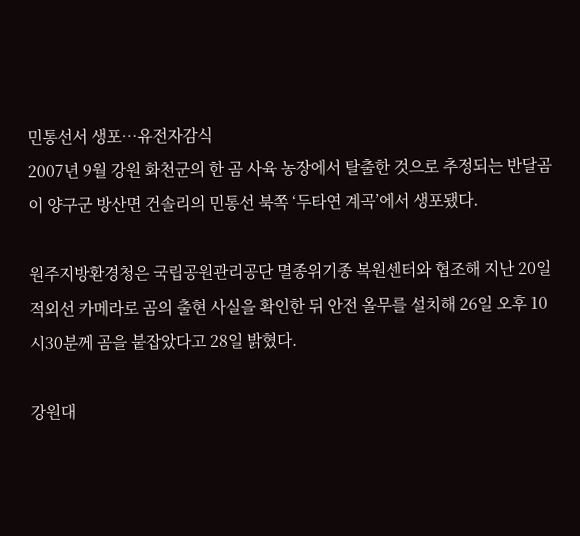민통선서 생포…유전자감식
2007년 9월 강원 화천군의 한 곰 사육 농장에서 탈출한 것으로 추정되는 반달곰이 양구군 방산면 건솔리의 민통선 북쪽 ‘두타연 계곡’에서 생포됐다.

원주지방환경청은 국립공원관리공단 멸종위기종 복원센터와 협조해 지난 20일 적외선 카메라로 곰의 출현 사실을 확인한 뒤 안전 올무를 설치해 26일 오후 10시30분께 곰을 붙잡았다고 28일 밝혔다.

강원대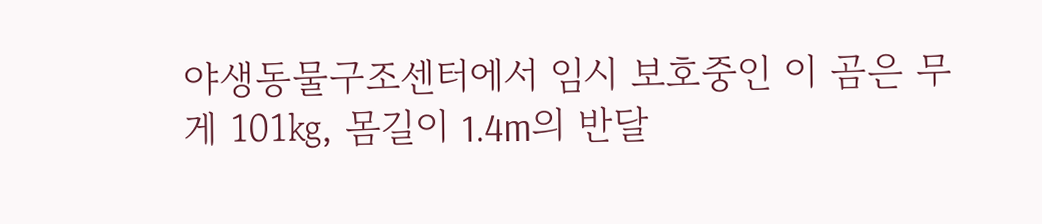야생동물구조센터에서 임시 보호중인 이 곰은 무게 101㎏, 몸길이 1.4m의 반달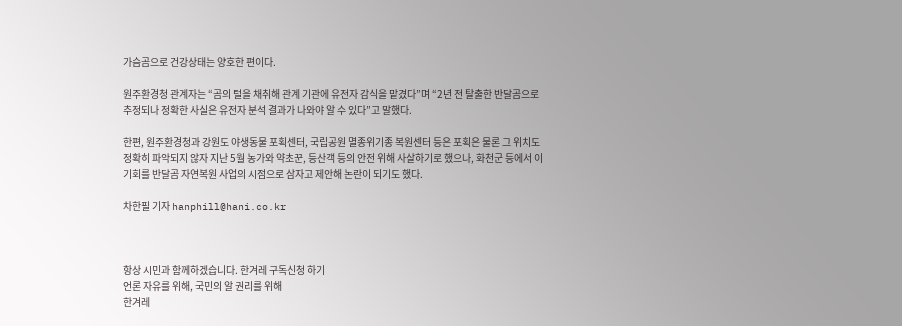가슴곰으로 건강상태는 양호한 편이다.

원주환경청 관계자는 “곰의 털을 채취해 관계 기관에 유전자 감식을 맡겼다”며 “2년 전 탈출한 반달곰으로 추정되나 정확한 사실은 유전자 분석 결과가 나와야 알 수 있다”고 말했다.

한편, 원주환경청과 강원도 야생동물 포획센터, 국립공원 멸종위기종 복원센터 등은 포획은 물론 그 위치도 정확히 파악되지 않자 지난 5월 농가와 약초꾼, 등산객 등의 안전 위해 사살하기로 했으나, 화천군 등에서 이 기회를 반달곰 자연복원 사업의 시점으로 삼자고 제안해 논란이 되기도 했다.

차한필 기자 hanphill@hani.co.kr



항상 시민과 함께하겠습니다. 한겨레 구독신청 하기
언론 자유를 위해, 국민의 알 권리를 위해
한겨레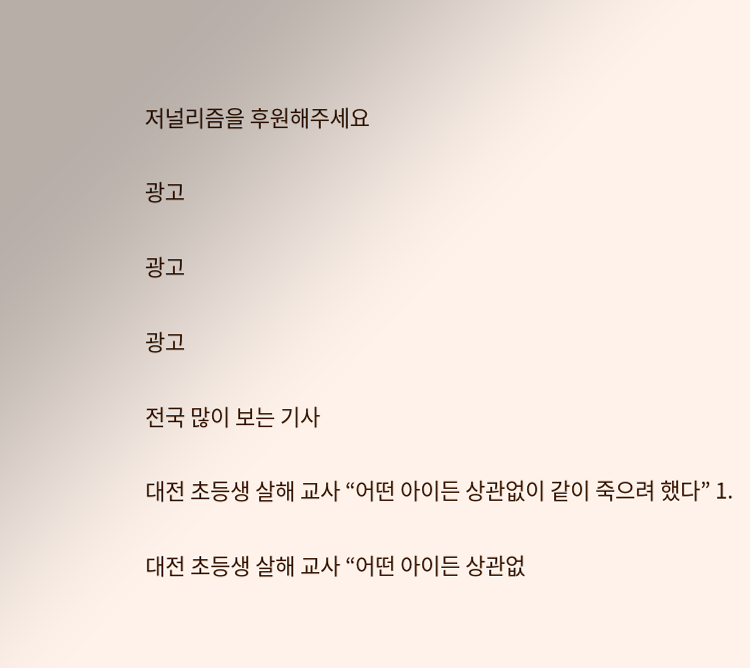저널리즘을 후원해주세요

광고

광고

광고

전국 많이 보는 기사

대전 초등생 살해 교사 “어떤 아이든 상관없이 같이 죽으려 했다” 1.

대전 초등생 살해 교사 “어떤 아이든 상관없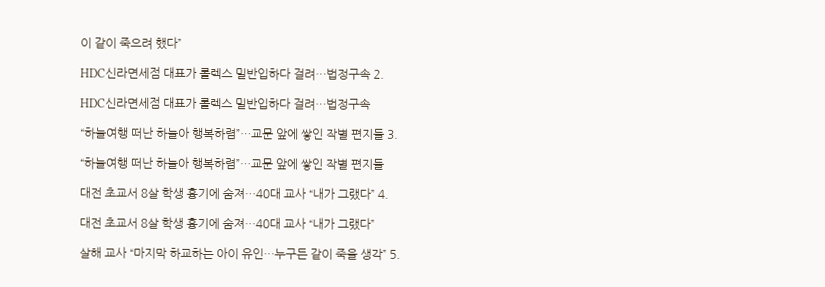이 같이 죽으려 했다”

HDC신라면세점 대표가 롤렉스 밀반입하다 걸려…법정구속 2.

HDC신라면세점 대표가 롤렉스 밀반입하다 걸려…법정구속

“하늘여행 떠난 하늘아 행복하렴”…교문 앞에 쌓인 작별 편지들 3.

“하늘여행 떠난 하늘아 행복하렴”…교문 앞에 쌓인 작별 편지들

대전 초교서 8살 학생 흉기에 숨져…40대 교사 “내가 그랬다” 4.

대전 초교서 8살 학생 흉기에 숨져…40대 교사 “내가 그랬다”

살해 교사 “마지막 하교하는 아이 유인…누구든 같이 죽을 생각” 5.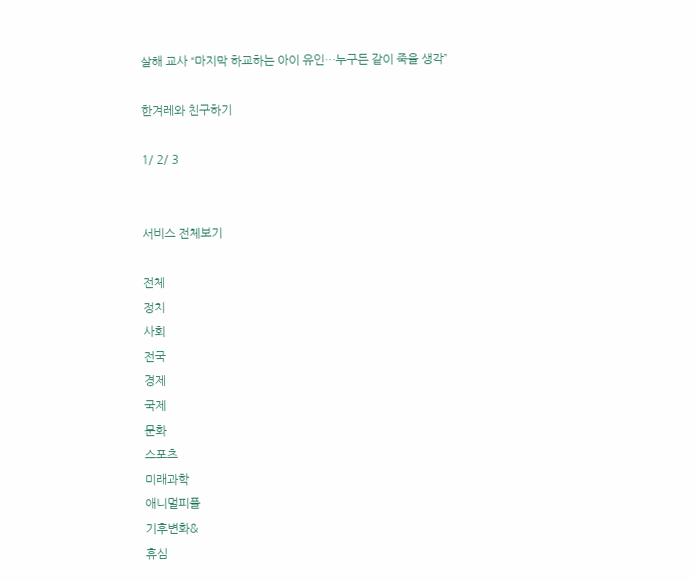살해 교사 “마지막 하교하는 아이 유인…누구든 같이 죽을 생각”

한겨레와 친구하기

1/ 2/ 3


서비스 전체보기

전체
정치
사회
전국
경제
국제
문화
스포츠
미래과학
애니멀피플
기후변화&
휴심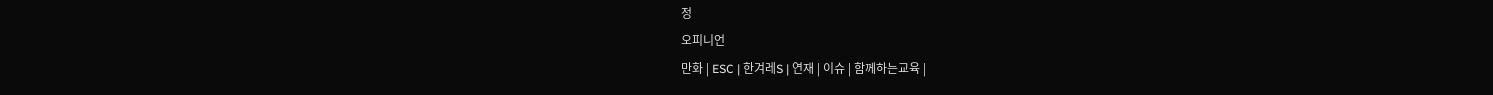정
오피니언
만화 | ESC | 한겨레S | 연재 | 이슈 | 함께하는교육 |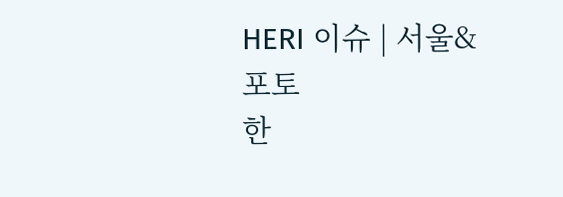HERI 이슈 | 서울&
포토
한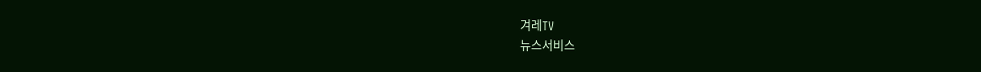겨레TV
뉴스서비스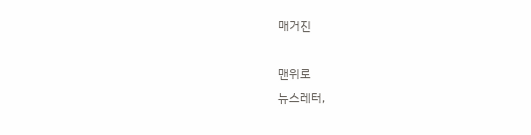매거진

맨위로
뉴스레터,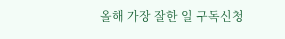올해 가장 잘한 일 구독신청